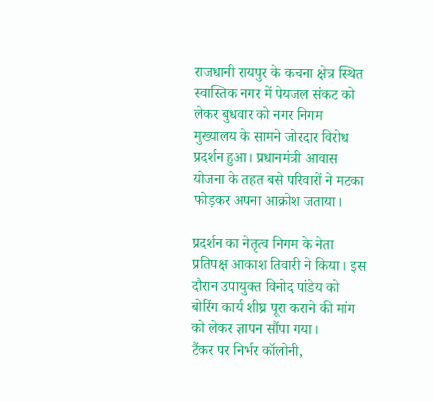राजधानी रायपुर के कचना क्षेत्र स्थित स्वास्तिक नगर में पेयजल संकट को लेकर बुधवार को नगर निगम मुख्यालय के सामने जोरदार विरोध प्रदर्शन हुआ। प्रधानमंत्री आवास योजना के तहत बसे परिवारों ने मटका फोड़कर अपना आक्रोश जताया।

प्रदर्शन का नेतृत्व निगम के नेता प्रतिपक्ष आकाश तिवारी ने किया। इस दौरान उपायुक्त विनोद पांडेय को बोरिंग कार्य शीघ्र पूरा कराने की मांग को लेकर ज्ञापन सौंपा गया।
टैंकर पर निर्भर कॉलोनी,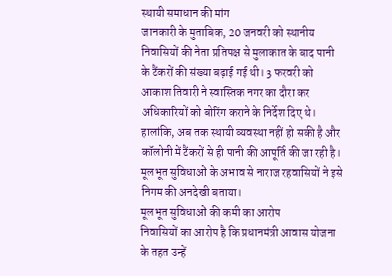स्थायी समाधान की मांग
जानकारी के मुताबिक, 20 जनवरी को स्थानीय निवासियों की नेता प्रतिपक्ष से मुलाकात के बाद पानी के टैंकरों की संख्या बढ़ाई गई थी। 3 फरवरी को आकाश तिवारी ने स्वास्तिक नगर का दौरा कर अधिकारियों को बोरिंग कराने के निर्देश दिए थे।
हालांकि, अब तक स्थायी व्यवस्था नहीं हो सकी है और कॉलोनी में टैंकरों से ही पानी की आपूर्ति की जा रही है। मूलभूत सुविधाओं के अभाव से नाराज रहवासियों ने इसे निगम की अनदेखी बताया।
मूलभूत सुविधाओं की कमी का आरोप
निवासियों का आरोप है कि प्रधानमंत्री आवास योजना के तहत उन्हें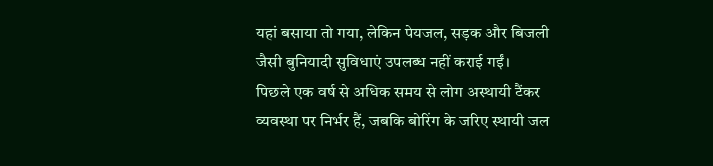यहां बसाया तो गया, लेकिन पेयजल, सड़क और बिजली जैसी बुनियादी सुविधाएं उपलब्ध नहीं कराई गईं।
पिछले एक वर्ष से अधिक समय से लोग अस्थायी टैंकर व्यवस्था पर निर्भर हैं, जबकि बोरिंग के जरिए स्थायी जल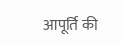आपूर्ति की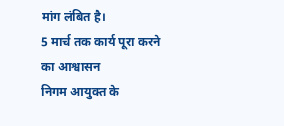मांग लंबित है।
5 मार्च तक कार्य पूरा करने का आश्वासन
निगम आयुक्त के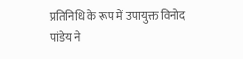प्रतिनिधि के रूप में उपायुक्त विनोद पांडेय ने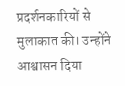प्रदर्शनकारियों से मुलाकात की। उन्होंने आश्वासन दिया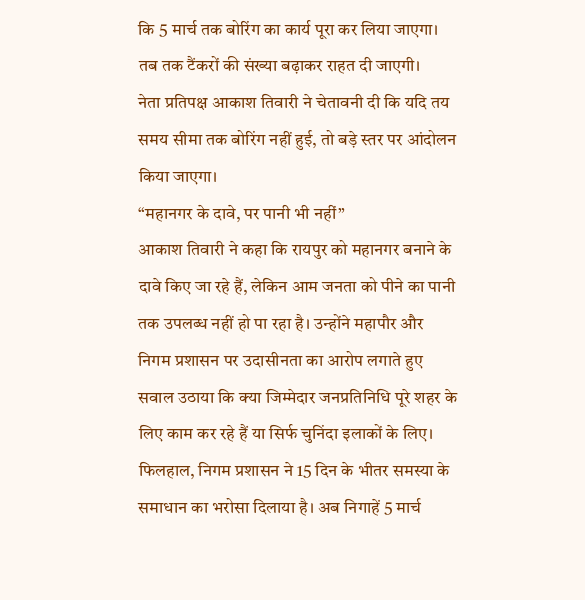कि 5 मार्च तक बोरिंग का कार्य पूरा कर लिया जाएगा। तब तक टैंकरों की संख्या बढ़ाकर राहत दी जाएगी।
नेता प्रतिपक्ष आकाश तिवारी ने चेतावनी दी कि यदि तय समय सीमा तक बोरिंग नहीं हुई, तो बड़े स्तर पर आंदोलन किया जाएगा।
“महानगर के दावे, पर पानी भी नहीं”
आकाश तिवारी ने कहा कि रायपुर को महानगर बनाने के दावे किए जा रहे हैं, लेकिन आम जनता को पीने का पानी तक उपलब्ध नहीं हो पा रहा है। उन्होंने महापौर और निगम प्रशासन पर उदासीनता का आरोप लगाते हुए सवाल उठाया कि क्या जिम्मेदार जनप्रतिनिधि पूरे शहर के लिए काम कर रहे हैं या सिर्फ चुनिंदा इलाकों के लिए।
फिलहाल, निगम प्रशासन ने 15 दिन के भीतर समस्या के समाधान का भरोसा दिलाया है। अब निगाहें 5 मार्च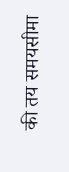की तय समयसीमा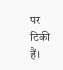पर टिकी हैं।